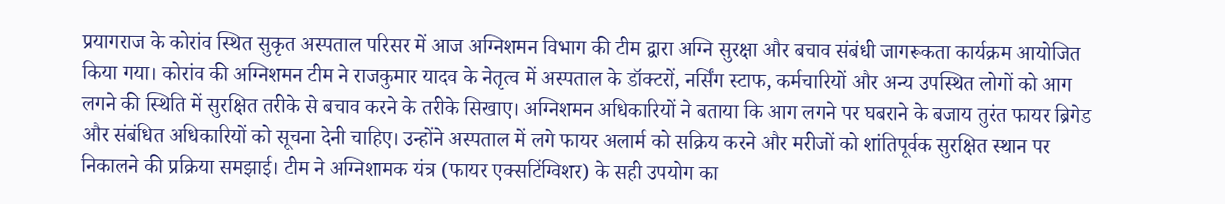प्रयागराज के कोरांव स्थित सुकृत अस्पताल परिसर में आज अग्निशमन विभाग की टीम द्वारा अग्नि सुरक्षा और बचाव संबंधी जागरूकता कार्यक्रम आयोजित किया गया। कोरांव की अग्निशमन टीम ने राजकुमार यादव के नेतृत्व में अस्पताल के डॉक्टरों, नर्सिंग स्टाफ, कर्मचारियों और अन्य उपस्थित लोगों को आग लगने की स्थिति में सुरक्षित तरीके से बचाव करने के तरीके सिखाए। अग्निशमन अधिकारियों ने बताया कि आग लगने पर घबराने के बजाय तुरंत फायर ब्रिगेड और संबंधित अधिकारियों को सूचना देनी चाहिए। उन्होंने अस्पताल में लगे फायर अलार्म को सक्रिय करने और मरीजों को शांतिपूर्वक सुरक्षित स्थान पर निकालने की प्रक्रिया समझाई। टीम ने अग्निशामक यंत्र (फायर एक्सटिंग्विशर) के सही उपयोग का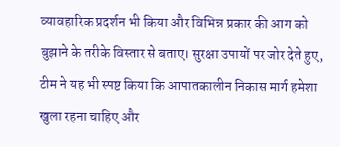व्यावहारिक प्रदर्शन भी किया और विभिन्न प्रकार की आग को बुझाने के तरीके विस्तार से बताए। सुरक्षा उपायों पर जोर देते हुए, टीम ने यह भी स्पष्ट किया कि आपातकालीन निकास मार्ग हमेशा खुला रहना चाहिए और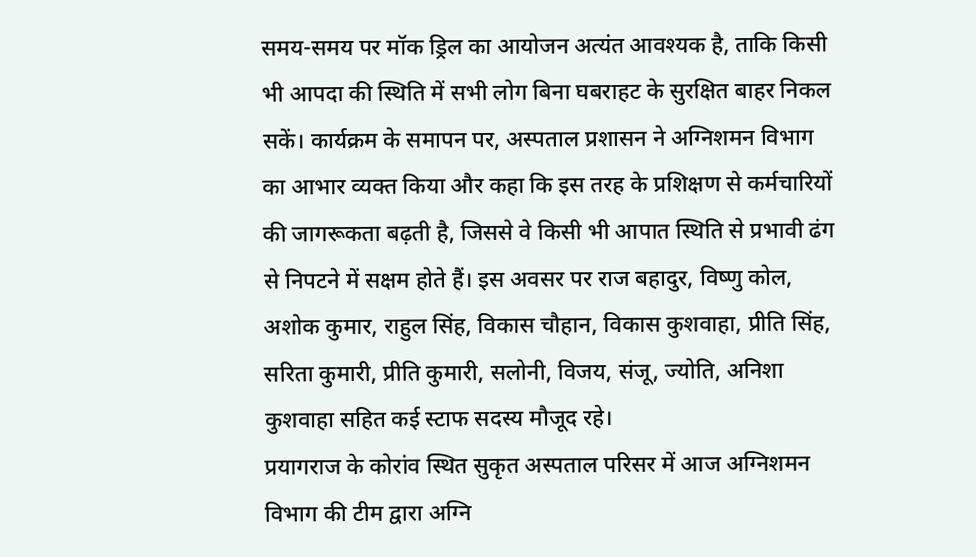समय-समय पर मॉक ड्रिल का आयोजन अत्यंत आवश्यक है, ताकि किसी भी आपदा की स्थिति में सभी लोग बिना घबराहट के सुरक्षित बाहर निकल सकें। कार्यक्रम के समापन पर, अस्पताल प्रशासन ने अग्निशमन विभाग का आभार व्यक्त किया और कहा कि इस तरह के प्रशिक्षण से कर्मचारियों की जागरूकता बढ़ती है, जिससे वे किसी भी आपात स्थिति से प्रभावी ढंग से निपटने में सक्षम होते हैं। इस अवसर पर राज बहादुर, विष्णु कोल, अशोक कुमार, राहुल सिंह, विकास चौहान, विकास कुशवाहा, प्रीति सिंह, सरिता कुमारी, प्रीति कुमारी, सलोनी, विजय, संजू, ज्योति, अनिशा कुशवाहा सहित कई स्टाफ सदस्य मौजूद रहे।
प्रयागराज के कोरांव स्थित सुकृत अस्पताल परिसर में आज अग्निशमन विभाग की टीम द्वारा अग्नि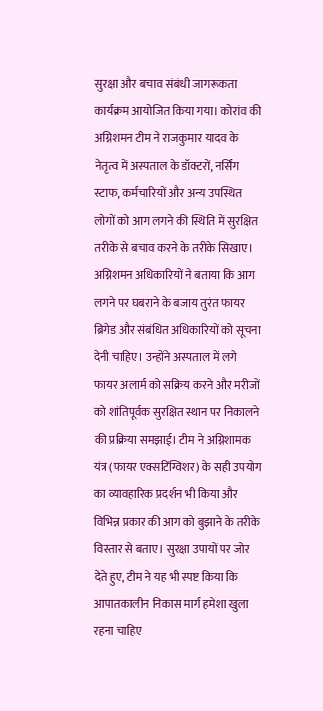सुरक्षा और बचाव संबंधी जागरूकता कार्यक्रम आयोजित किया गया। कोरांव की अग्निशमन टीम ने राजकुमार यादव के नेतृत्व में अस्पताल के डॉक्टरों, नर्सिंग स्टाफ, कर्मचारियों और अन्य उपस्थित लोगों को आग लगने की स्थिति में सुरक्षित तरीके से बचाव करने के तरीके सिखाए। अग्निशमन अधिकारियों ने बताया कि आग लगने पर घबराने के बजाय तुरंत फायर ब्रिगेड और संबंधित अधिकारियों को सूचना देनी चाहिए। उन्होंने अस्पताल में लगे फायर अलार्म को सक्रिय करने और मरीजों को शांतिपूर्वक सुरक्षित स्थान पर निकालने की प्रक्रिया समझाई। टीम ने अग्निशामक यंत्र (फायर एक्सटिंग्विशर) के सही उपयोग का व्यावहारिक प्रदर्शन भी किया और विभिन्न प्रकार की आग को बुझाने के तरीके विस्तार से बताए। सुरक्षा उपायों पर जोर देते हुए, टीम ने यह भी स्पष्ट किया कि आपातकालीन निकास मार्ग हमेशा खुला रहना चाहिए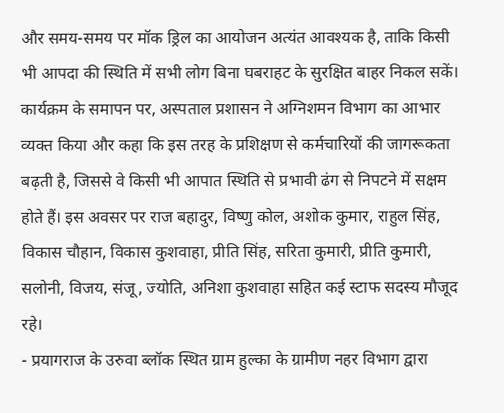और समय-समय पर मॉक ड्रिल का आयोजन अत्यंत आवश्यक है, ताकि किसी भी आपदा की स्थिति में सभी लोग बिना घबराहट के सुरक्षित बाहर निकल सकें। कार्यक्रम के समापन पर, अस्पताल प्रशासन ने अग्निशमन विभाग का आभार व्यक्त किया और कहा कि इस तरह के प्रशिक्षण से कर्मचारियों की जागरूकता बढ़ती है, जिससे वे किसी भी आपात स्थिति से प्रभावी ढंग से निपटने में सक्षम होते हैं। इस अवसर पर राज बहादुर, विष्णु कोल, अशोक कुमार, राहुल सिंह, विकास चौहान, विकास कुशवाहा, प्रीति सिंह, सरिता कुमारी, प्रीति कुमारी, सलोनी, विजय, संजू, ज्योति, अनिशा कुशवाहा सहित कई स्टाफ सदस्य मौजूद रहे।
- प्रयागराज के उरुवा ब्लॉक स्थित ग्राम हुल्का के ग्रामीण नहर विभाग द्वारा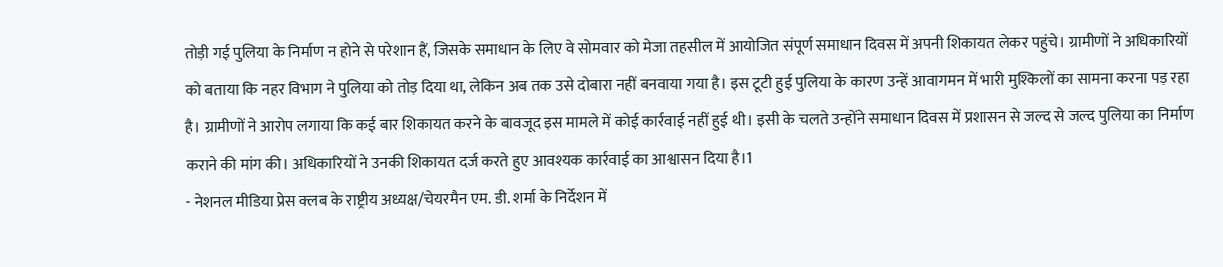तोड़ी गई पुलिया के निर्माण न होने से परेशान हैं, जिसके समाधान के लिए वे सोमवार को मेजा तहसील में आयोजित संपूर्ण समाधान दिवस में अपनी शिकायत लेकर पहुंचे। ग्रामीणों ने अधिकारियों को बताया कि नहर विभाग ने पुलिया को तोड़ दिया था, लेकिन अब तक उसे दोबारा नहीं बनवाया गया है। इस टूटी हुई पुलिया के कारण उन्हें आवागमन में भारी मुश्किलों का सामना करना पड़ रहा है। ग्रामीणों ने आरोप लगाया कि कई बार शिकायत करने के बावजूद इस मामले में कोई कार्रवाई नहीं हुई थी। इसी के चलते उन्होंने समाधान दिवस में प्रशासन से जल्द से जल्द पुलिया का निर्माण कराने की मांग की। अधिकारियों ने उनकी शिकायत दर्ज करते हुए आवश्यक कार्रवाई का आश्वासन दिया है।1
- नेशनल मीडिया प्रेस क्लब के राष्ट्रीय अध्यक्ष/चेयरमैन एम. डी. शर्मा के निर्देशन में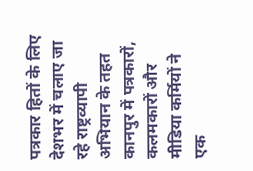पत्रकार हितों के लिए देशभर में चलाए जा रहे राष्ट्रव्यापी अभियान के तहत कानपुर में पत्रकारों, कलमकारों और मीडिया कर्मियों ने एक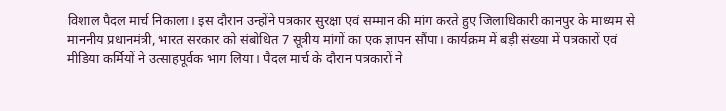विशाल पैदल मार्च निकाला। इस दौरान उन्होंने पत्रकार सुरक्षा एवं सम्मान की मांग करते हुए जिलाधिकारी कानपुर के माध्यम से माननीय प्रधानमंत्री, भारत सरकार को संबोधित 7 सूत्रीय मांगों का एक ज्ञापन सौंपा। कार्यक्रम में बड़ी संख्या में पत्रकारों एवं मीडिया कर्मियों ने उत्साहपूर्वक भाग लिया। पैदल मार्च के दौरान पत्रकारों ने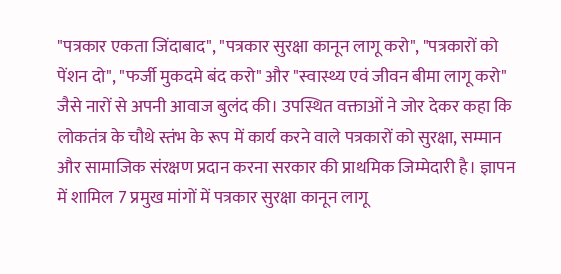"पत्रकार एकता जिंदाबाद", "पत्रकार सुरक्षा कानून लागू करो", "पत्रकारों को पेंशन दो", "फर्जी मुकदमे बंद करो" और "स्वास्थ्य एवं जीवन बीमा लागू करो" जैसे नारों से अपनी आवाज बुलंद की। उपस्थित वक्ताओं ने जोर देकर कहा कि लोकतंत्र के चौथे स्तंभ के रूप में कार्य करने वाले पत्रकारों को सुरक्षा, सम्मान और सामाजिक संरक्षण प्रदान करना सरकार की प्राथमिक जिम्मेदारी है। ज्ञापन में शामिल 7 प्रमुख मांगों में पत्रकार सुरक्षा कानून लागू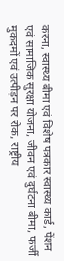करना, स्वास्थ्य बीमा एवं विशेष पत्रकार स्वास्थ्य कार्ड, पेंशन एवं सामाजिक सुरक्षा योजना, जीवन एवं दुर्घटना बीमा, फर्जी मुकदमों एवं उत्पीड़न पर रोक, राष्ट्रीय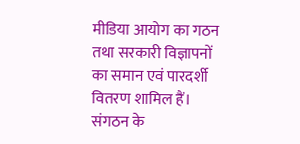मीडिया आयोग का गठन तथा सरकारी विज्ञापनों का समान एवं पारदर्शी वितरण शामिल हैं। संगठन के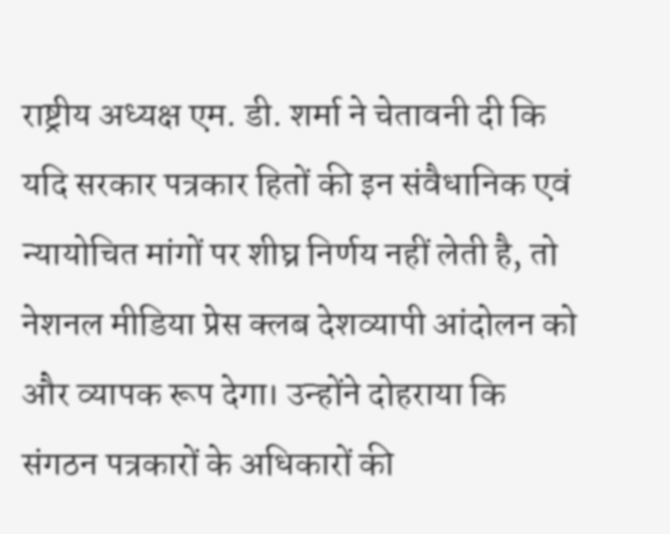राष्ट्रीय अध्यक्ष एम. डी. शर्मा ने चेतावनी दी कि यदि सरकार पत्रकार हितों की इन संवैधानिक एवं न्यायोचित मांगों पर शीघ्र निर्णय नहीं लेती है, तो नेशनल मीडिया प्रेस क्लब देशव्यापी आंदोलन को और व्यापक रूप देगा। उन्होंने दोहराया कि संगठन पत्रकारों के अधिकारों की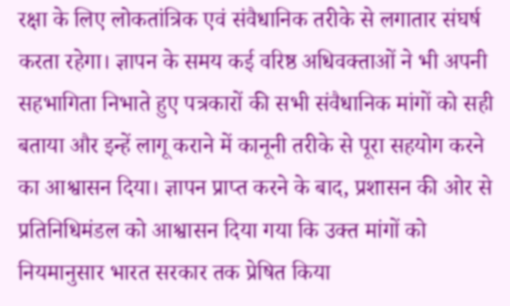रक्षा के लिए लोकतांत्रिक एवं संवैधानिक तरीके से लगातार संघर्ष करता रहेगा। ज्ञापन के समय कई वरिष्ठ अधिवक्ताओं ने भी अपनी सहभागिता निभाते हुए पत्रकारों की सभी संवैधानिक मांगों को सही बताया और इन्हें लागू कराने में कानूनी तरीके से पूरा सहयोग करने का आश्वासन दिया। ज्ञापन प्राप्त करने के बाद, प्रशासन की ओर से प्रतिनिधिमंडल को आश्वासन दिया गया कि उक्त मांगों को नियमानुसार भारत सरकार तक प्रेषित किया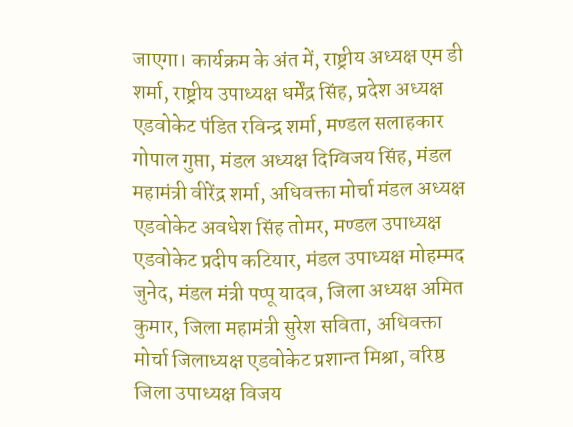जाएगा। कार्यक्रम के अंत में, राष्ट्रीय अध्यक्ष एम डी शर्मा, राष्ट्रीय उपाध्यक्ष धर्मेंद्र सिंह, प्रदेश अध्यक्ष एडवोकेट पंडित रविन्द्र शर्मा, मण्डल सलाहकार गोपाल गुप्ता, मंडल अध्यक्ष दिग्विजय सिंह, मंडल महामंत्री वीरेंद्र शर्मा, अधिवक्ता मोर्चा मंडल अध्यक्ष एडवोकेट अवधेश सिंह तोमर, मण्डल उपाध्यक्ष एडवोकेट प्रदीप कटियार, मंडल उपाध्यक्ष मोहम्मद जुनेद, मंडल मंत्री पप्पू यादव, जिला अध्यक्ष अमित कुमार, जिला महामंत्री सुरेश सविता, अधिवक्ता मोर्चा जिलाध्यक्ष एडवोकेट प्रशान्त मिश्रा, वरिष्ठ जिला उपाध्यक्ष विजय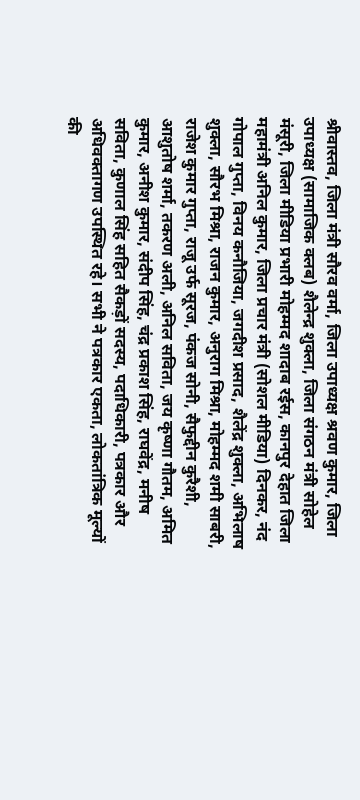श्रीवास्तव, जिला मंत्री सौरव वर्मा, जिला उपाध्यक्ष श्रवण कुमार, जिला उपाध्यक्ष (सामाजिक क्लब) शैलेन्द्र शुक्ला, जिला संगठन मंत्री सोहेल मंसूरी, जिला मीडिया प्रभारी मोहम्मद शादाब रईस, कानपुर देहात जिला महामंत्री अनिल कुमार, जिला प्रचार मंत्री (सोशल मीडिया) दिनकर, नंद गोपाल गुप्ता, विनय कनौजिया, जगदीश प्रसाद, शैलेंद्र शुक्ला, अभिलाष शुक्ला, सौरभ मिश्रा, राजन कुमार, अनुराग मिश्रा, मोहम्मद शमी साबरी, राजेश कुमार गुप्ता, राजू उर्फ सूरज, पंकज सोनी, सैफुद्दीन कुरैशी, आशुतोष शर्मा, तकरण अली, अनिल सविता, जय कृष्णा गौतम, अमित कुमार, अनीश कुमार, संदीप सिंह, चंद्र प्रकाश सिंह, राघवेंद्र, मनीष सविता, कुणाल सिंह सहित सैकड़ों सदस्य, पदाधिकारी, पत्रकार और अधिवक्तागण उपस्थित रहे। सभी ने पत्रकार एकता, लोकतांत्रिक मूल्यों की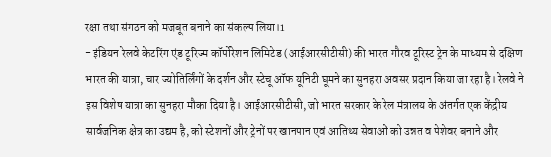रक्षा तथा संगठन को मजबूत बनाने का संकल्प लिया।1
- इंडियन रेलवे केटरिंग एंड टूरिज्म कॉर्पोरेशन लिमिटेड (आईआरसीटीसी) की भारत गौरव टूरिस्ट ट्रेन के माध्यम से दक्षिण भारत की यात्रा, चार ज्योतिर्लिंगों के दर्शन और स्टेचू ऑफ यूनिटी घूमने का सुनहरा अवसर प्रदान किया जा रहा है। रेलवे ने इस विशेष यात्रा का सुनहरा मौका दिया है। आईआरसीटीसी, जो भारत सरकार के रेल मंत्रालय के अंतर्गत एक केंद्रीय सार्वजनिक क्षेत्र का उद्यम है, को स्टेशनों और ट्रेनों पर खानपान एवं आतिथ्य सेवाओं को उन्नत व पेशेवर बनाने और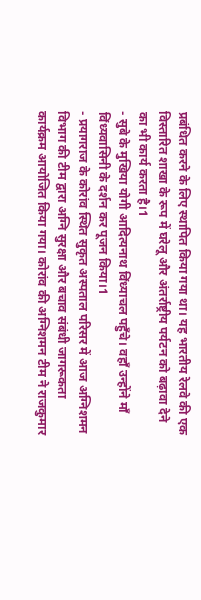प्रबंधित करने के लिए स्थापित किया गया था। यह भारतीय रेलवे की एक विस्तारित शाखा के रूप में घरेलू और अंतर्राष्ट्रीय पर्यटन को बढ़ावा देने का भी कार्य करता है।1
- सुबे के मुखिया योगी आदित्यनाथ विंध्याचल पहुँचे। वहाँ उन्होंने माँ विंध्यवासिनी के दर्शन कर पूजन किया।1
- प्रयागराज के कोरांव स्थित सुकृत अस्पताल परिसर में आज अग्निशमन विभाग की टीम द्वारा अग्नि सुरक्षा और बचाव संबंधी जागरूकता कार्यक्रम आयोजित किया गया। कोरांव की अग्निशमन टीम ने राजकुमार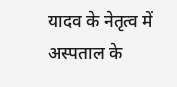यादव के नेतृत्व में अस्पताल के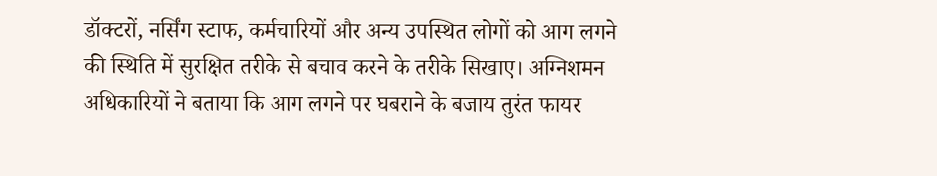डॉक्टरों, नर्सिंग स्टाफ, कर्मचारियों और अन्य उपस्थित लोगों को आग लगने की स्थिति में सुरक्षित तरीके से बचाव करने के तरीके सिखाए। अग्निशमन अधिकारियों ने बताया कि आग लगने पर घबराने के बजाय तुरंत फायर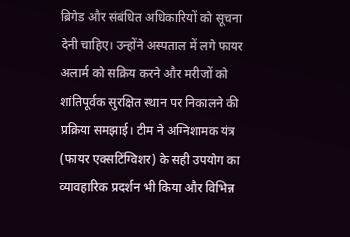ब्रिगेड और संबंधित अधिकारियों को सूचना देनी चाहिए। उन्होंने अस्पताल में लगे फायर अलार्म को सक्रिय करने और मरीजों को शांतिपूर्वक सुरक्षित स्थान पर निकालने की प्रक्रिया समझाई। टीम ने अग्निशामक यंत्र (फायर एक्सटिंग्विशर) के सही उपयोग का व्यावहारिक प्रदर्शन भी किया और विभिन्न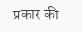प्रकार की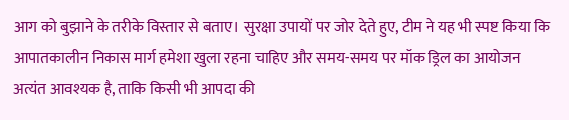आग को बुझाने के तरीके विस्तार से बताए। सुरक्षा उपायों पर जोर देते हुए, टीम ने यह भी स्पष्ट किया कि आपातकालीन निकास मार्ग हमेशा खुला रहना चाहिए और समय-समय पर मॉक ड्रिल का आयोजन अत्यंत आवश्यक है, ताकि किसी भी आपदा की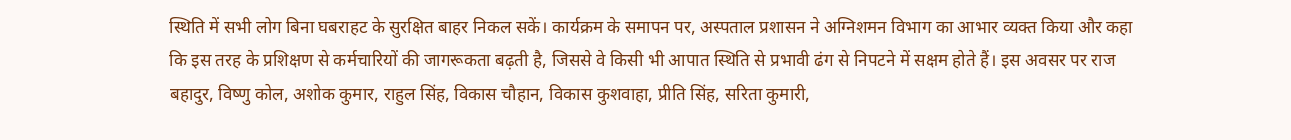स्थिति में सभी लोग बिना घबराहट के सुरक्षित बाहर निकल सकें। कार्यक्रम के समापन पर, अस्पताल प्रशासन ने अग्निशमन विभाग का आभार व्यक्त किया और कहा कि इस तरह के प्रशिक्षण से कर्मचारियों की जागरूकता बढ़ती है, जिससे वे किसी भी आपात स्थिति से प्रभावी ढंग से निपटने में सक्षम होते हैं। इस अवसर पर राज बहादुर, विष्णु कोल, अशोक कुमार, राहुल सिंह, विकास चौहान, विकास कुशवाहा, प्रीति सिंह, सरिता कुमारी,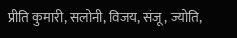प्रीति कुमारी, सलोनी, विजय, संजू, ज्योति,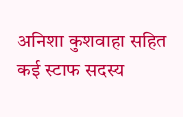अनिशा कुशवाहा सहित कई स्टाफ सदस्य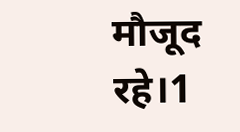मौजूद रहे।1